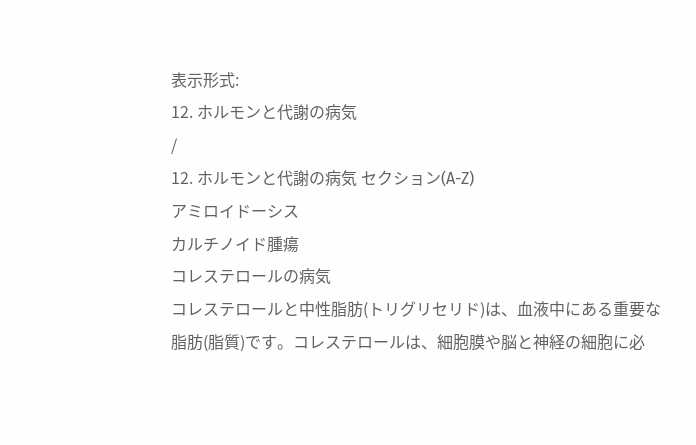表示形式:
12. ホルモンと代謝の病気
/
12. ホルモンと代謝の病気 セクション(A-Z)
アミロイドーシス
カルチノイド腫瘍
コレステロールの病気
コレステロールと中性脂肪(トリグリセリド)は、血液中にある重要な脂肪(脂質)です。コレステロールは、細胞膜や脳と神経の細胞に必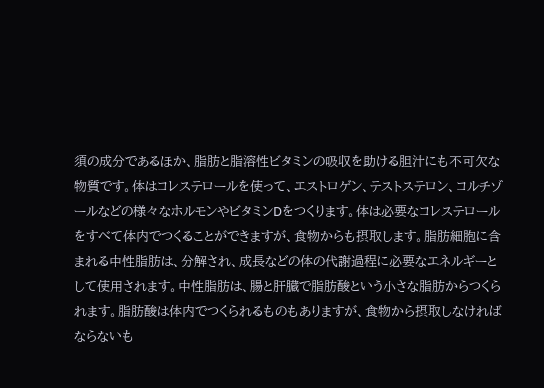須の成分であるほか、脂肪と脂溶性ビタミンの吸収を助ける胆汁にも不可欠な物質です。体はコレステロールを使って、エストロゲン、テストステロン、コルチゾールなどの様々なホルモンやビタミンDをつくります。体は必要なコレステロールをすべて体内でつくることができますが、食物からも摂取します。脂肪細胞に含まれる中性脂肪は、分解され、成長などの体の代謝過程に必要なエネルギーとして使用されます。中性脂肪は、腸と肝臓で脂肪酸という小さな脂肪からつくられます。脂肪酸は体内でつくられるものもありますが、食物から摂取しなければならないも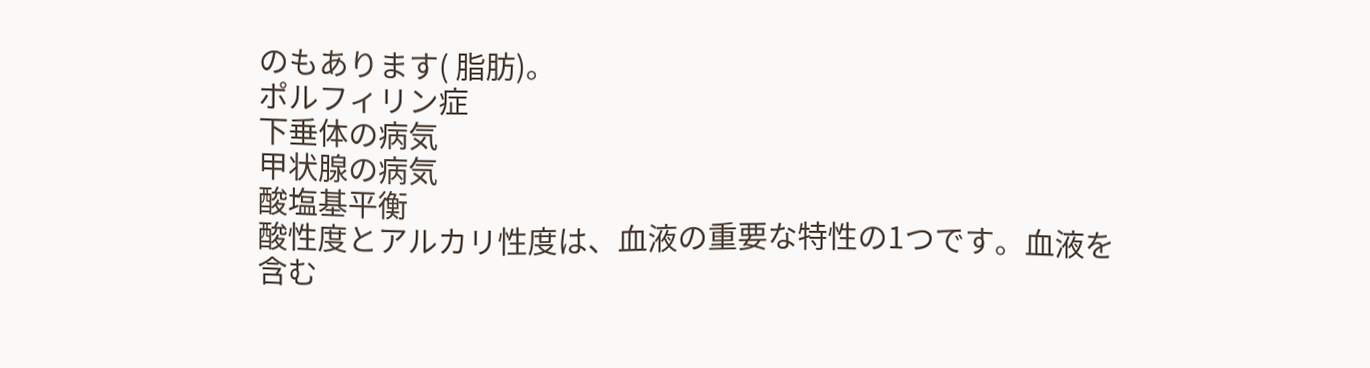のもあります( 脂肪)。
ポルフィリン症
下垂体の病気
甲状腺の病気
酸塩基平衡
酸性度とアルカリ性度は、血液の重要な特性の1つです。血液を含む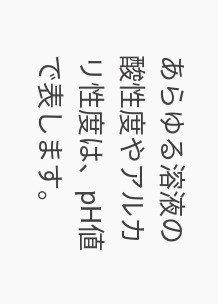あらゆる溶液の酸性度やアルカリ性度は、pH値で表します。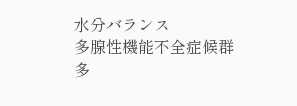水分バランス
多腺性機能不全症候群
多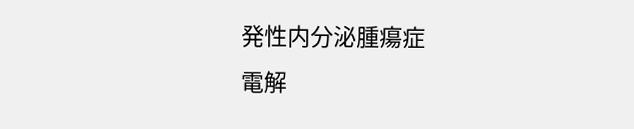発性内分泌腫瘍症
電解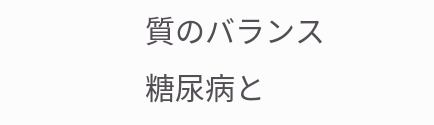質のバランス
糖尿病と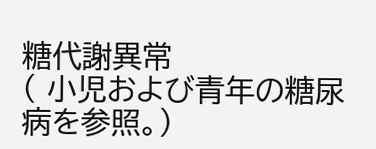糖代謝異常
( 小児および青年の糖尿病を参照。)